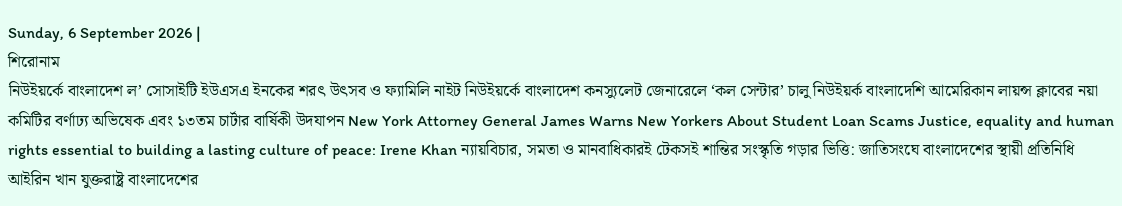Sunday, 6 September 2026 |
শিরোনাম
নিউইয়র্কে বাংলাদেশ ল’ সোসাইটি ইউএসএ ইনকের শরৎ উৎসব ও ফ্যামিলি নাইট নিউইয়র্কে বাংলাদেশ কনস্যুলেট জেনারেলে ‘কল সেন্টার’ চালু নিউইয়র্ক বাংলাদেশি আমেরিকান লায়ন্স ক্লাবের নয়া কমিটির বর্ণাঢ্য অভিষেক এবং ১৩তম চার্টার বার্ষিকী উদযাপন New York Attorney General James Warns New Yorkers About Student Loan Scams Justice, equality and human rights essential to building a lasting culture of peace: Irene Khan ন্যায়বিচার, সমতা ও মানবাধিকারই টেকসই শান্তির সংস্কৃতি গড়ার ভিত্তি: জাতিসংঘে বাংলাদেশের স্থায়ী প্রতিনিধি আইরিন খান যুক্তরাষ্ট্র বাংলাদেশের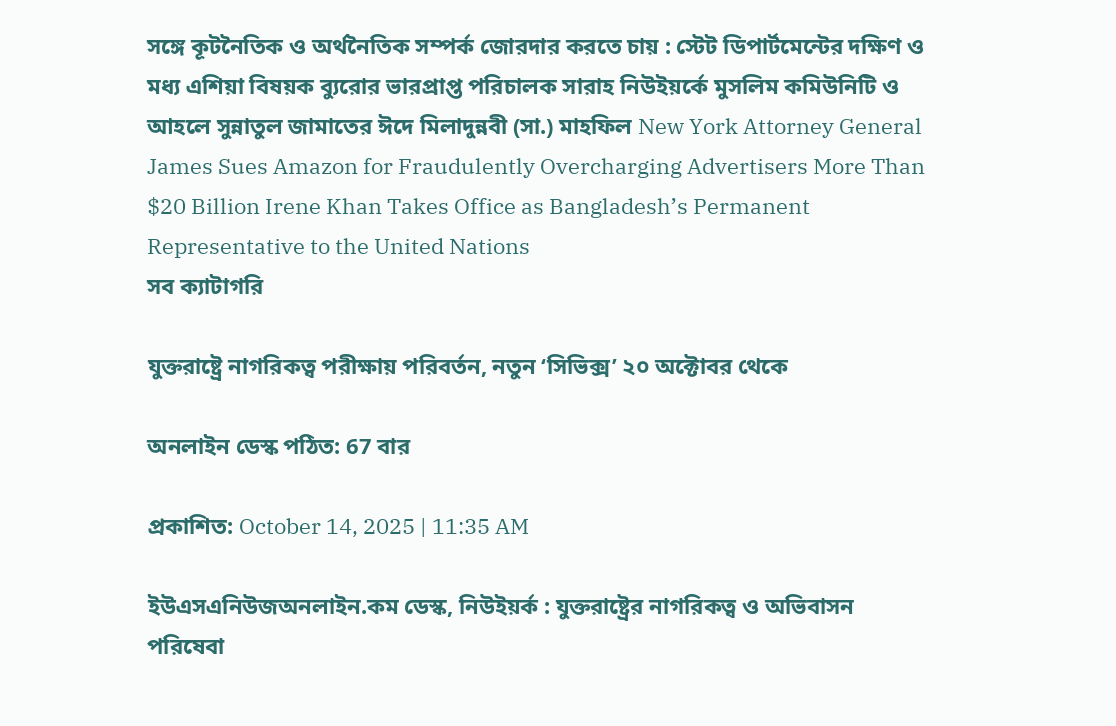সঙ্গে কূটনৈতিক ও অর্থনৈতিক সম্পর্ক জোরদার করতে চায় : স্টেট ডিপার্টমেন্টের দক্ষিণ ও মধ্য এশিয়া বিষয়ক ব্যুরোর ভারপ্রাপ্ত পরিচালক সারাহ নিউইয়র্কে মুসলিম কমিউনিটি ও আহলে সুন্নাতুল জামাতের ঈদে মিলাদুন্নবী (সা.) মাহফিল New York Attorney General James Sues Amazon for Fraudulently Overcharging Advertisers More Than $20 Billion Irene Khan Takes Office as Bangladesh’s Permanent Representative to the United Nations
সব ক্যাটাগরি

যুক্তরাষ্ট্রে নাগরিকত্ব পরীক্ষায় পরিবর্তন, নতুন ‘সিভিক্স’ ২০ অক্টোবর থেকে

অনলাইন ডেস্ক পঠিত: 67 বার

প্রকাশিত: October 14, 2025 | 11:35 AM

ইউএসএনিউজঅনলাইন.কম ডেস্ক, নিউইয়র্ক : যুক্তরাষ্ট্রের নাগরিকত্ব ও অভিবাসন পরিষেবা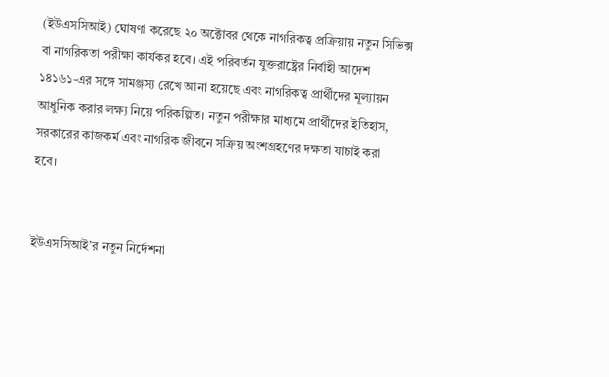(ইউএসসিআই) ঘোষণা করেছে ২০ অক্টোবর থেকে নাগরিকত্ব প্রক্রিয়ায় নতুন সিভিক্স বা নাগরিকতা পরীক্ষা কার্যকর হবে। এই পরিবর্তন যুক্তরাষ্ট্রের নির্বাহী আদেশ ১৪১৬১-এর সঙ্গে সামঞ্জস্য রেখে আনা হয়েছে এবং নাগরিকত্ব প্রার্থীদের মূল্যায়ন আধুনিক করার লক্ষ্য নিয়ে পরিকল্পিত। নতুন পরীক্ষার মাধ্যমে প্রার্থীদের ইতিহাস, সরকারের কাজকর্ম এবং নাগরিক জীবনে সক্রিয় অংশগ্রহণের দক্ষতা যাচাই করা হবে।


ইউএসসিআই’র নতুন নির্দেশনা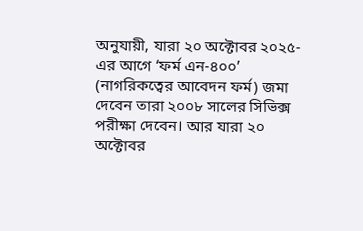অনুযায়ী, যারা ২০ অক্টোবর ২০২৫-এর আগে ‘ফর্ম এন-৪০০’ (নাগরিকত্বের আবেদন ফর্ম) জমা দেবেন তারা ২০০৮ সালের সিভিক্স পরীক্ষা দেবেন। আর যারা ২০ অক্টোবর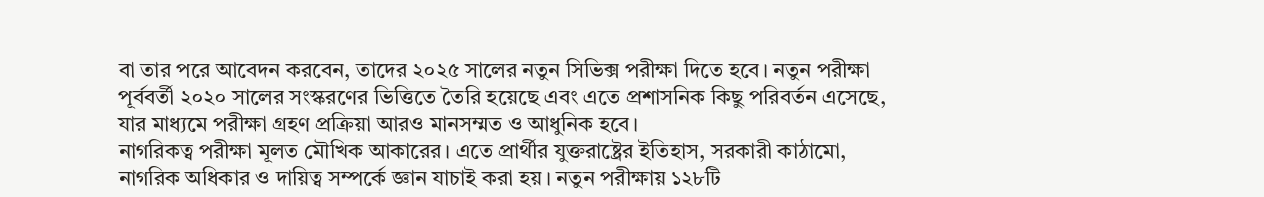বা তার পরে আবেদন করবেন, তাদের ২০২৫ সালের নতুন সিভিক্স পরীক্ষা দিতে হবে। নতুন পরীক্ষা পূর্ববর্তী ২০২০ সালের সংস্করণের ভিত্তিতে তৈরি হয়েছে এবং এতে প্রশাসনিক কিছু পরিবর্তন এসেছে, যার মাধ্যমে পরীক্ষা গ্রহণ প্রক্রিয়া আরও মানসম্মত ও আধুনিক হবে।
নাগরিকত্ব পরীক্ষা মূলত মৌখিক আকারের। এতে প্রার্থীর যুক্তরাষ্ট্রের ইতিহাস, সরকারী কাঠামো, নাগরিক অধিকার ও দায়িত্ব সম্পর্কে জ্ঞান যাচাই করা হয়। নতুন পরীক্ষায় ১২৮টি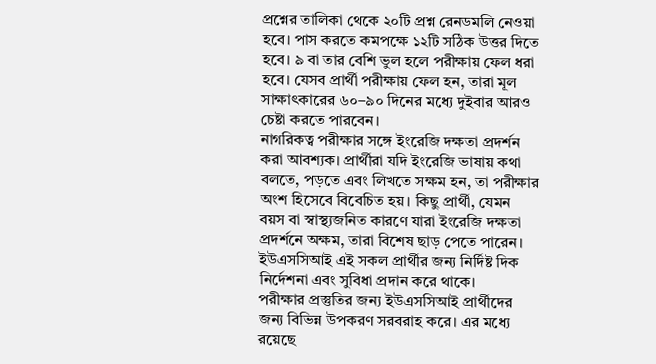প্রশ্নের তালিকা থেকে ২০টি প্রশ্ন রেনডমলি নেওয়া হবে। পাস করতে কমপক্ষে ১২টি সঠিক উত্তর দিতে হবে। ৯ বা তার বেশি ভুল হলে পরীক্ষায় ফেল ধরা হবে। যেসব প্রার্থী পরীক্ষায় ফেল হন, তারা মূল সাক্ষাৎকারের ৬০–৯০ দিনের মধ্যে দুইবার আরও চেষ্টা করতে পারবেন।
নাগরিকত্ব পরীক্ষার সঙ্গে ইংরেজি দক্ষতা প্রদর্শন করা আবশ্যক। প্রার্থীরা যদি ইংরেজি ভাষায় কথা বলতে, পড়তে এবং লিখতে সক্ষম হন, তা পরীক্ষার অংশ হিসেবে বিবেচিত হয়। কিছু প্রার্থী, যেমন বয়স বা স্বাস্থ্যজনিত কারণে যারা ইংরেজি দক্ষতা প্রদর্শনে অক্ষম, তারা বিশেষ ছাড় পেতে পারেন। ইউএসসিআই এই সকল প্রার্থীর জন্য নির্দিষ্ট দিক নির্দেশনা এবং সুবিধা প্রদান করে থাকে।
পরীক্ষার প্রস্তুতির জন্য ইউএসসিআই প্রার্থীদের জন্য বিভিন্ন উপকরণ সরবরাহ করে। এর মধ্যে রয়েছে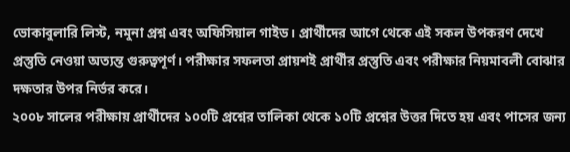ভোকাবুলারি লিস্ট, নমুনা প্রশ্ন এবং অফিসিয়াল গাইড। প্রার্থীদের আগে থেকে এই সকল উপকরণ দেখে প্রস্তুতি নেওয়া অত্যন্ত গুরুত্বপূর্ণ। পরীক্ষার সফলতা প্রায়শই প্রার্থীর প্রস্তুতি এবং পরীক্ষার নিয়মাবলী বোঝার দক্ষতার উপর নির্ভর করে।
২০০৮ সালের পরীক্ষায় প্রার্থীদের ১০০টি প্রশ্নের তালিকা থেকে ১০টি প্রশ্নের উত্তর দিতে হয় এবং পাসের জন্য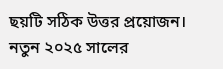ছয়টি সঠিক উত্তর প্রয়োজন। নতুন ২০২৫ সালের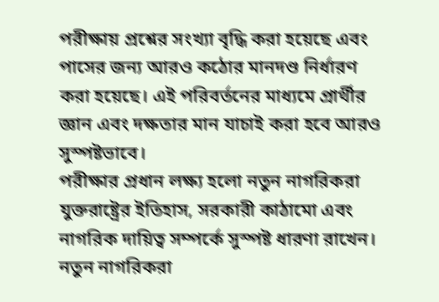পরীক্ষায় প্রশ্নের সংখ্যা বৃদ্ধি করা হয়েছে এবং পাসের জন্য আরও কঠোর মানদণ্ড নির্ধারণ করা হয়েছে। এই পরিবর্তনের মাধ্যমে প্রার্থীর জ্ঞান এবং দক্ষতার মান যাচাই করা হবে আরও সুস্পষ্টভাবে।
পরীক্ষার প্রধান লক্ষ্য হলো নতুন নাগরিকরা যুক্তরাষ্ট্রের ইতিহাস, সরকারী কাঠামো এবং নাগরিক দায়িত্ব সম্পর্কে সুস্পষ্ট ধারণা রাখেন। নতুন নাগরিকরা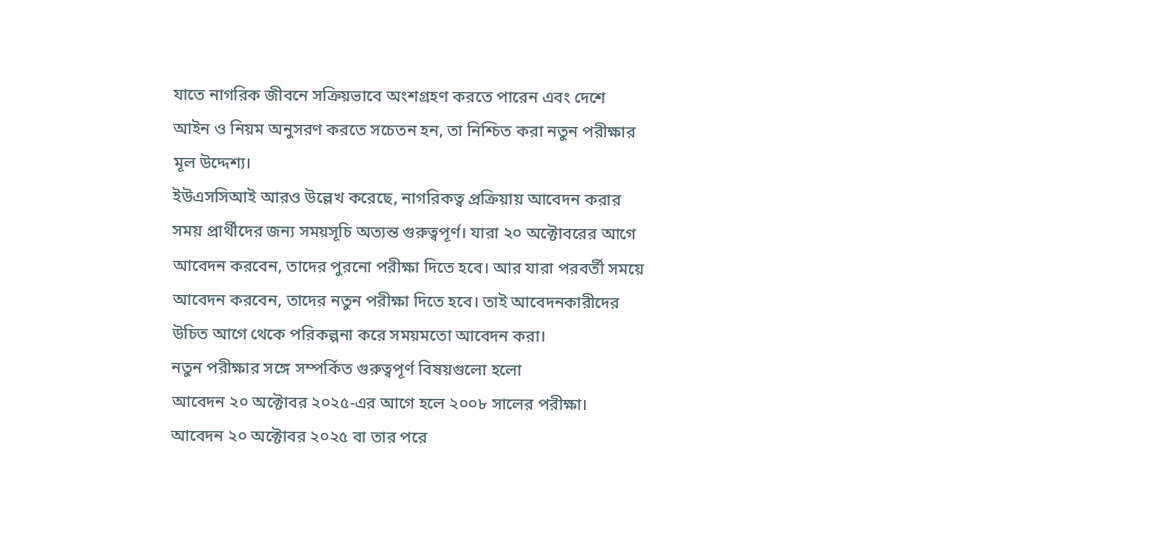যাতে নাগরিক জীবনে সক্রিয়ভাবে অংশগ্রহণ করতে পারেন এবং দেশে আইন ও নিয়ম অনুসরণ করতে সচেতন হন, তা নিশ্চিত করা নতুন পরীক্ষার মূল উদ্দেশ্য।
ইউএসসিআই আরও উল্লেখ করেছে, নাগরিকত্ব প্রক্রিয়ায় আবেদন করার সময় প্রার্থীদের জন্য সময়সূচি অত্যন্ত গুরুত্বপূর্ণ। যারা ২০ অক্টোবরের আগে আবেদন করবেন, তাদের পুরনো পরীক্ষা দিতে হবে। আর যারা পরবর্তী সময়ে আবেদন করবেন, তাদের নতুন পরীক্ষা দিতে হবে। তাই আবেদনকারীদের উচিত আগে থেকে পরিকল্পনা করে সময়মতো আবেদন করা।
নতুন পরীক্ষার সঙ্গে সম্পর্কিত গুরুত্বপূর্ণ বিষয়গুলো হলো
আবেদন ২০ অক্টোবর ২০২৫-এর আগে হলে ২০০৮ সালের পরীক্ষা।
আবেদন ২০ অক্টোবর ২০২৫ বা তার পরে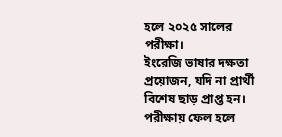হলে ২০২৫ সালের পরীক্ষা।
ইংরেজি ভাষার দক্ষতা প্রয়োজন, যদি না প্রার্থী বিশেষ ছাড় প্রাপ্ত হন।
পরীক্ষায় ফেল হলে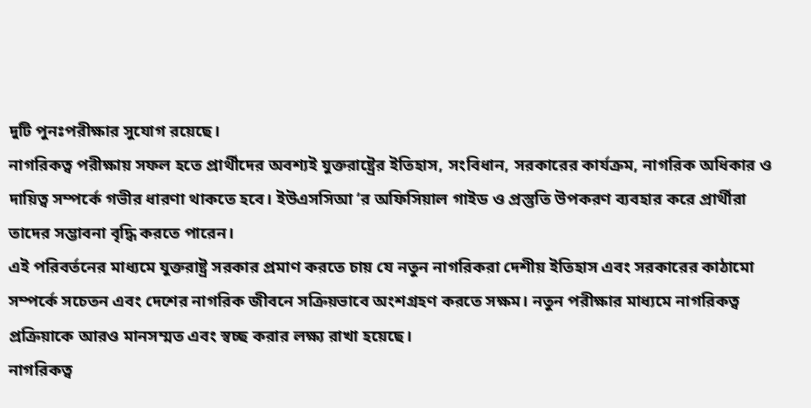দুটি পুনঃপরীক্ষার সুযোগ রয়েছে।
নাগরিকত্ব পরীক্ষায় সফল হতে প্রার্থীদের অবশ্যই যুক্তরাষ্ট্রের ইতিহাস, সংবিধান, সরকারের কার্যক্রম, নাগরিক অধিকার ও দায়িত্ব সম্পর্কে গভীর ধারণা থাকতে হবে। ইউএসসিআ ‘র অফিসিয়াল গাইড ও প্রস্তুতি উপকরণ ব্যবহার করে প্রার্থীরা তাদের সম্ভাবনা বৃদ্ধি করতে পারেন।
এই পরিবর্তনের মাধ্যমে যুক্তরাষ্ট্র সরকার প্রমাণ করতে চায় যে নতুন নাগরিকরা দেশীয় ইতিহাস এবং সরকারের কাঠামো সম্পর্কে সচেতন এবং দেশের নাগরিক জীবনে সক্রিয়ভাবে অংশগ্রহণ করতে সক্ষম। নতুন পরীক্ষার মাধ্যমে নাগরিকত্ব প্রক্রিয়াকে আরও মানসম্মত এবং স্বচ্ছ করার লক্ষ্য রাখা হয়েছে।
নাগরিকত্ব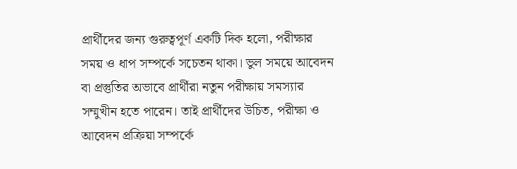প্রার্থীদের জন্য গুরুত্বপূর্ণ একটি দিক হলো, পরীক্ষার সময় ও ধাপ সম্পর্কে সচেতন থাকা। ভুল সময়ে আবেদন বা প্রস্তুতির অভাবে প্রার্থীরা নতুন পরীক্ষায় সমস্যার সম্মুখীন হতে পারেন। তাই প্রার্থীদের উচিত, পরীক্ষা ও আবেদন প্রক্রিয়া সম্পর্কে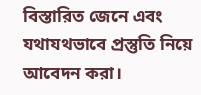বিস্তারিত জেনে এবং যথাযথভাবে প্রস্তুতি নিয়ে আবেদন করা।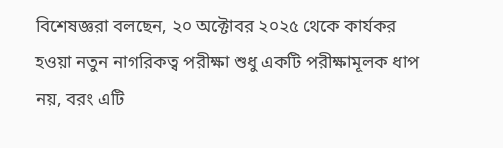বিশেষজ্ঞরা বলছেন, ২০ অক্টোবর ২০২৫ থেকে কার্যকর হওয়া নতুন নাগরিকত্ব পরীক্ষা শুধু একটি পরীক্ষামূলক ধাপ নয়, বরং এটি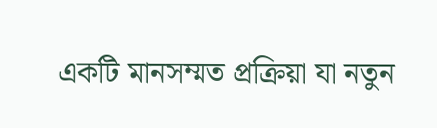একটি মানসম্মত প্রক্রিয়া যা নতুন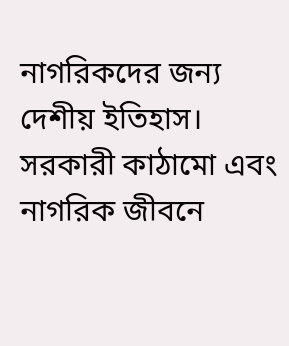নাগরিকদের জন্য দেশীয় ইতিহাস। সরকারী কাঠামো এবং নাগরিক জীবনে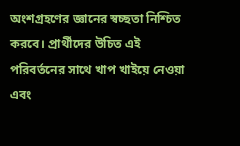অংশগ্রহণের জ্ঞানের স্বচ্ছতা নিশ্চিত করবে। প্রার্থীদের উচিত এই পরিবর্তনের সাথে খাপ খাইয়ে নেওয়া এবং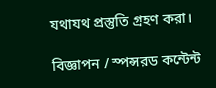যথাযথ প্রস্তুতি গ্রহণ করা।

বিজ্ঞাপন / স্পন্সরড কন্টেন্ট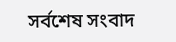সর্বশেষ সংবাদ